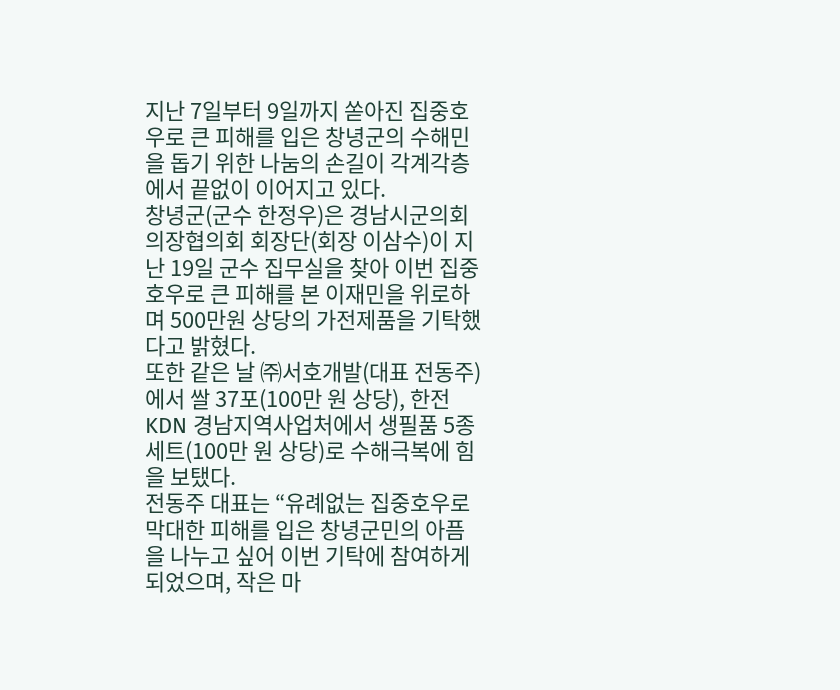지난 7일부터 9일까지 쏟아진 집중호우로 큰 피해를 입은 창녕군의 수해민을 돕기 위한 나눔의 손길이 각계각층에서 끝없이 이어지고 있다.
창녕군(군수 한정우)은 경남시군의회의장협의회 회장단(회장 이삼수)이 지난 19일 군수 집무실을 찾아 이번 집중호우로 큰 피해를 본 이재민을 위로하며 500만원 상당의 가전제품을 기탁했다고 밝혔다.
또한 같은 날 ㈜서호개발(대표 전동주)에서 쌀 37포(100만 원 상당), 한전KDN 경남지역사업처에서 생필품 5종 세트(100만 원 상당)로 수해극복에 힘을 보탰다.
전동주 대표는 “유례없는 집중호우로 막대한 피해를 입은 창녕군민의 아픔을 나누고 싶어 이번 기탁에 참여하게 되었으며, 작은 마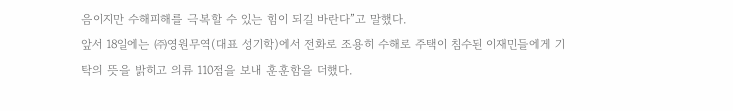음이지만 수해피해를 극복할 수 있는 힘이 되길 바란다”고 말했다.
앞서 18일에는 ㈜영원무역(대표 성기학)에서 전화로 조용히 수해로 주택이 침수된 이재민들에게 기탁의 뜻을 밝히고 의류 110점을 보내 훈훈함을 더했다.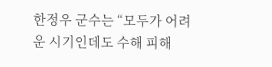한정우 군수는 “모두가 어려운 시기인데도 수해 피해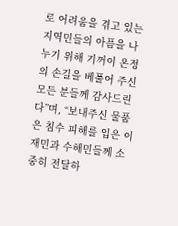로 어려움을 겪고 있는 지역민들의 아픔을 나누기 위해 기꺼이 온정의 손길을 베풀어 주신 모든 분들께 감사드린다”며, “보내주신 물품은 침수 피해를 입은 이재민과 수해민들께 소중히 전달하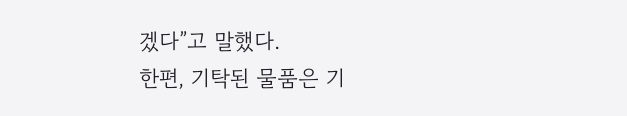겠다”고 말했다.
한편, 기탁된 물품은 기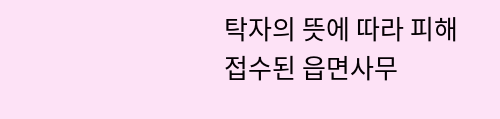탁자의 뜻에 따라 피해접수된 읍면사무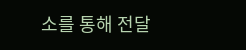소를 통해 전달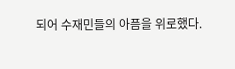되어 수재민들의 아픔을 위로했다.